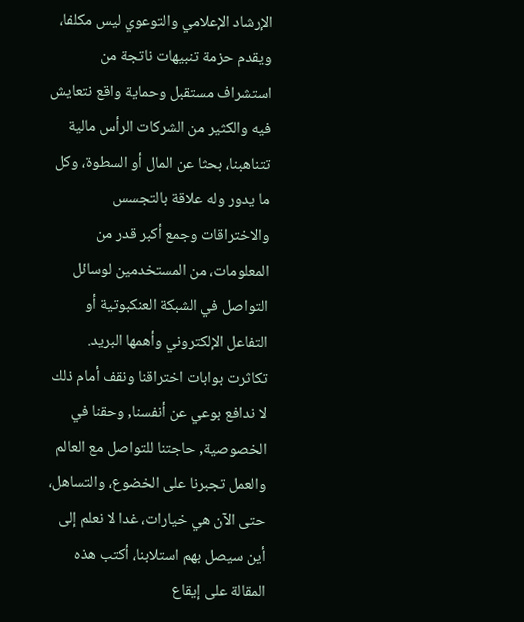الإرشاد الإعلامي والتوعوي ليس مكلفا، ويقدم حزمة تنبيهات ناتجة من استشراف مستقبل وحماية واقع نتعايش فيه والكثير من الشركات الرأس مالية تتناهبنا، بحثا عن المال أو السطوة، وكل ما يدور وله علاقة بالتجسس والاختراقات وجمع أكبر قدر من المعلومات، من المستخدمين لوسائل التواصل في الشبكة العنكبوتية أو التفاعل الإلكتروني وأهمها البريد.
تكاثرت بوابات اختراقنا ونقف أمام ذلك لا ندافع بوعي عن أنفسنا, وحقنا في الخصوصية, حاجتنا للتواصل مع العالم والعمل تجبرنا على الخضوع، والتساهل، حتى الآن هي خيارات، غدا لا نعلم إلى أين سيصل بهم استلابنا، أكتب هذه المقالة على إيقاع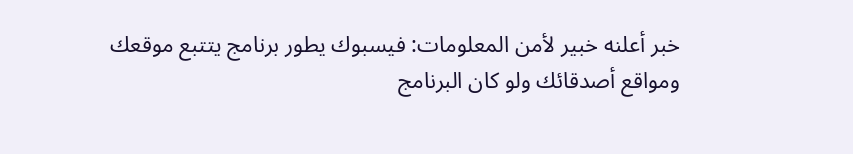خبر أعلنه خبير لأمن المعلومات: فيسبوك يطور برنامج يتتبع موقعك ومواقع أصدقائك ولو كان البرنامج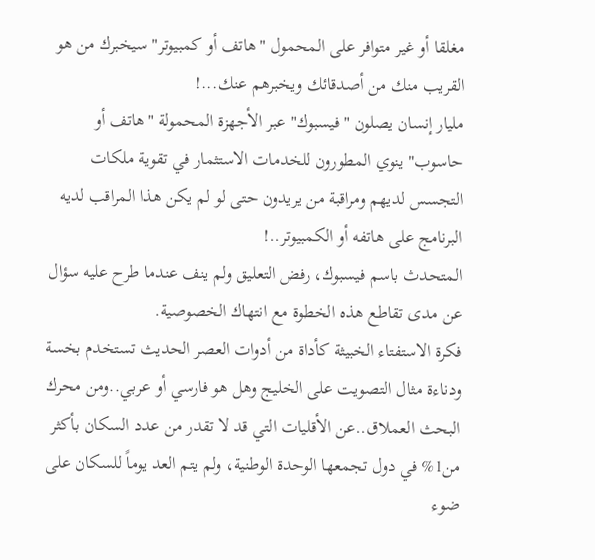مغلقا أو غير متوافر على المحمول "هاتف أو كمبيوتر" سيخبرك من هو القريب منك من أصدقائك ويخبرهم عنك...!
مليار إنسان يصلون "فيسبوك" عبر الأجهزة المحمولة "هاتف أو حاسوب" ينوي المطورون للخدمات الاستثمار في تقوية ملكات التجسس لديهم ومراقبة من يريدون حتى لو لم يكن هذا المراقب لديه البرنامج على هاتفه أو الكمبيوتر..!
المتحدث باسم فيسبوك، رفض التعليق ولم ينف عندما طرح عليه سؤال عن مدى تقاطع هذه الخطوة مع انتهاك الخصوصية.
فكرة الاستفتاء الخبيثة كأداة من أدوات العصر الحديث تستخدم بخسة ودناءة مثال التصويت على الخليج وهل هو فارسي أو عربي..ومن محرك البحث العملاق..عن الأقليات التي قد لا تقدر من عدد السكان بأكثر من1% في دول تجمعها الوحدة الوطنية، ولم يتم العد يوماً للسكان على ضوء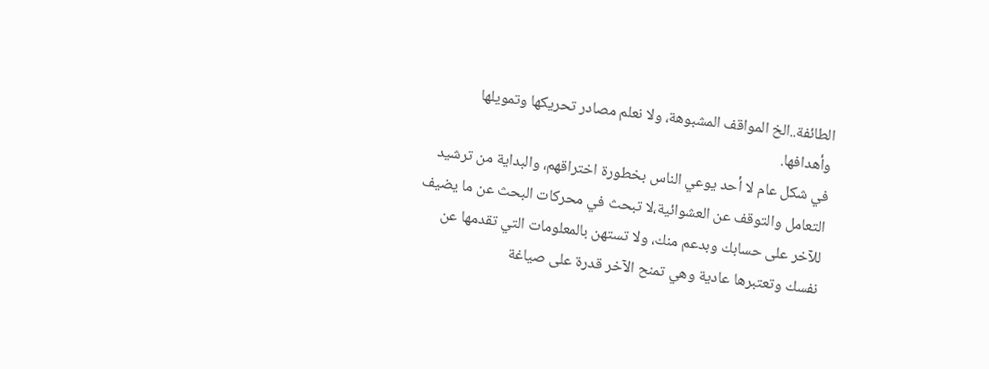الطائفة..الخ المواقف المشبوهة، ولا نعلم مصادر تحريكها وتمويلها وأهدافها.
في شكل عام لا أحد يوعي الناس بخطورة اختراقهم، والبداية من ترشيد التعامل والتوقف عن العشوائية،لا تبحث في محركات البحث عن ما يضيف للآخر على حسابك وبدعم منك، ولا تستهن بالمعلومات التي تقدمها عن نفسك وتعتبرها عادية وهي تمنح الآخر قدرة على صياغة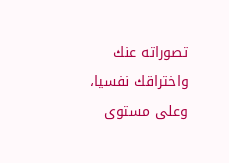تصوراته عنك واختراقك نفسيا، وعلى مستوى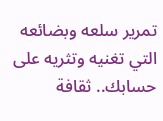تمرير سلعه وبضائعه التي تغنيه وتثريه على حسابك.. ثقافة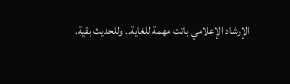الإرشاد الإعلامي باتت مهمة للغاية.. وللحديث بقية.